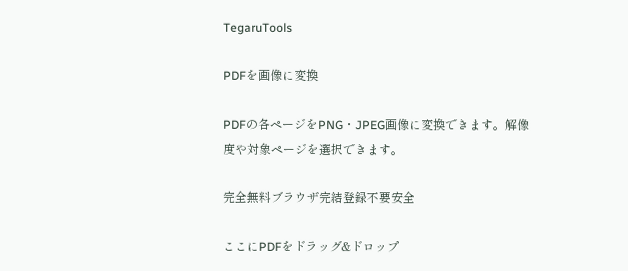TegaruTools

PDFを画像に変換

PDFの各ページをPNG・JPEG画像に変換できます。解像度や対象ページを選択できます。

完全無料ブラウザ完結登録不要安全

ここにPDFをドラッグ&ドロップ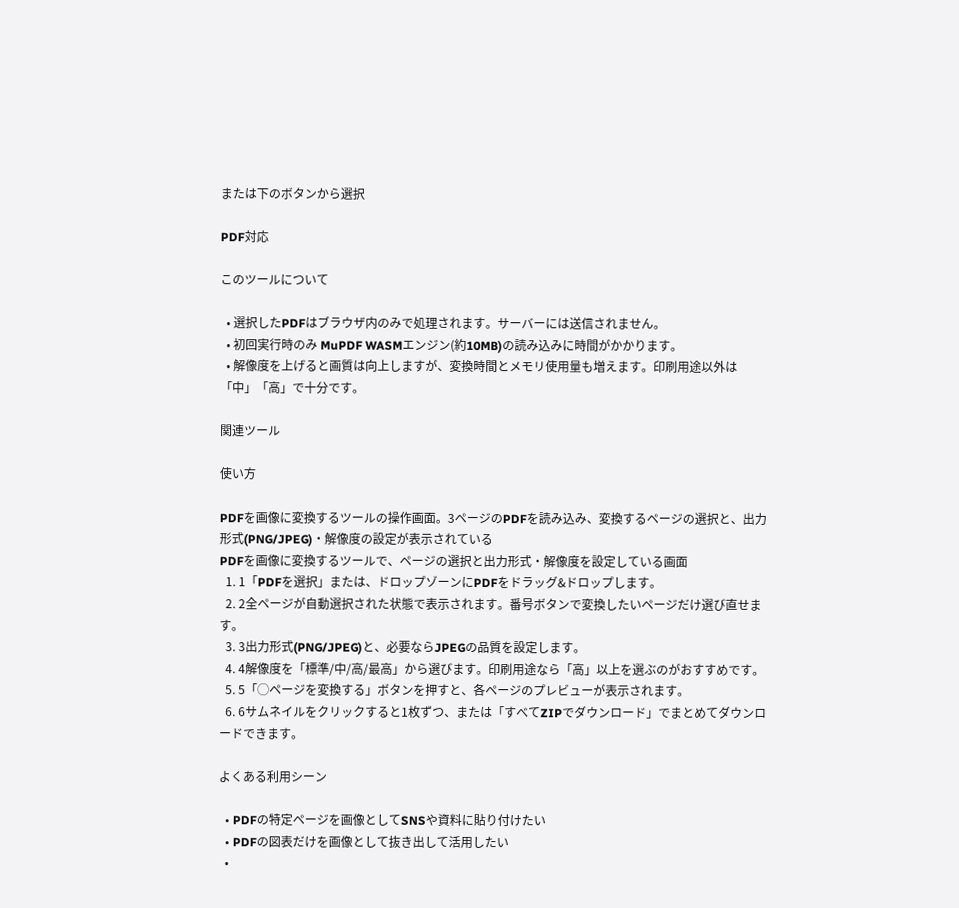または下のボタンから選択

PDF対応

このツールについて

  • 選択したPDFはブラウザ内のみで処理されます。サーバーには送信されません。
  • 初回実行時のみ MuPDF WASMエンジン(約10MB)の読み込みに時間がかかります。
  • 解像度を上げると画質は向上しますが、変換時間とメモリ使用量も増えます。印刷用途以外は「中」「高」で十分です。

関連ツール

使い方

PDFを画像に変換するツールの操作画面。3ページのPDFを読み込み、変換するページの選択と、出力形式(PNG/JPEG)・解像度の設定が表示されている
PDFを画像に変換するツールで、ページの選択と出力形式・解像度を設定している画面
  1. 1「PDFを選択」または、ドロップゾーンにPDFをドラッグ&ドロップします。
  2. 2全ページが自動選択された状態で表示されます。番号ボタンで変換したいページだけ選び直せます。
  3. 3出力形式(PNG/JPEG)と、必要ならJPEGの品質を設定します。
  4. 4解像度を「標準/中/高/最高」から選びます。印刷用途なら「高」以上を選ぶのがおすすめです。
  5. 5「◯ページを変換する」ボタンを押すと、各ページのプレビューが表示されます。
  6. 6サムネイルをクリックすると1枚ずつ、または「すべてZIPでダウンロード」でまとめてダウンロードできます。

よくある利用シーン

  • PDFの特定ページを画像としてSNSや資料に貼り付けたい
  • PDFの図表だけを画像として抜き出して活用したい
  •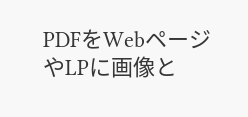PDFをWebページやLPに画像と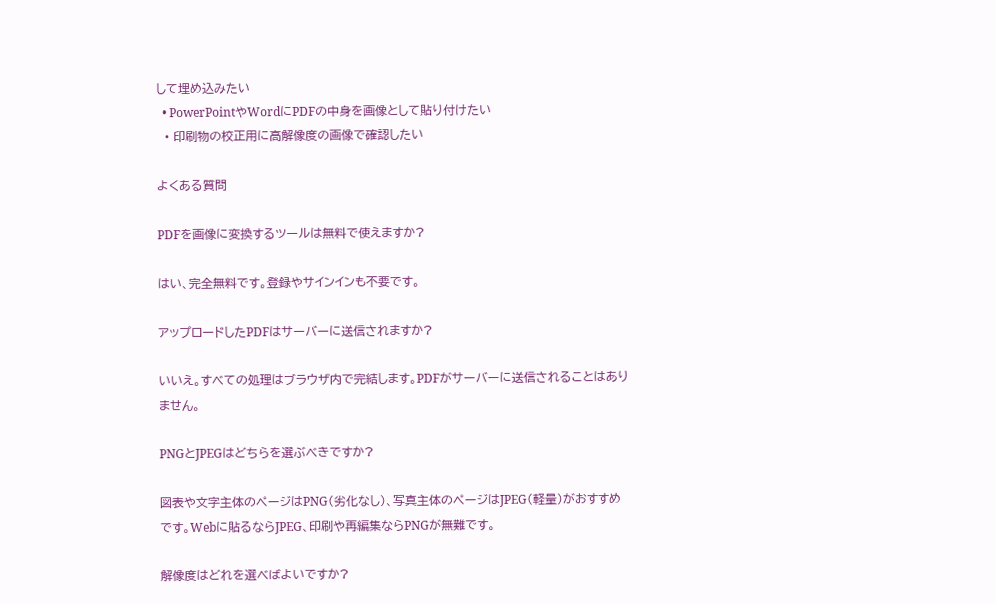して埋め込みたい
  • PowerPointやWordにPDFの中身を画像として貼り付けたい
  • 印刷物の校正用に高解像度の画像で確認したい

よくある質問

PDFを画像に変換するツールは無料で使えますか?

はい、完全無料です。登録やサインインも不要です。

アップロードしたPDFはサーバーに送信されますか?

いいえ。すべての処理はブラウザ内で完結します。PDFがサーバーに送信されることはありません。

PNGとJPEGはどちらを選ぶべきですか?

図表や文字主体のページはPNG(劣化なし)、写真主体のページはJPEG(軽量)がおすすめです。Webに貼るならJPEG、印刷や再編集ならPNGが無難です。

解像度はどれを選べばよいですか?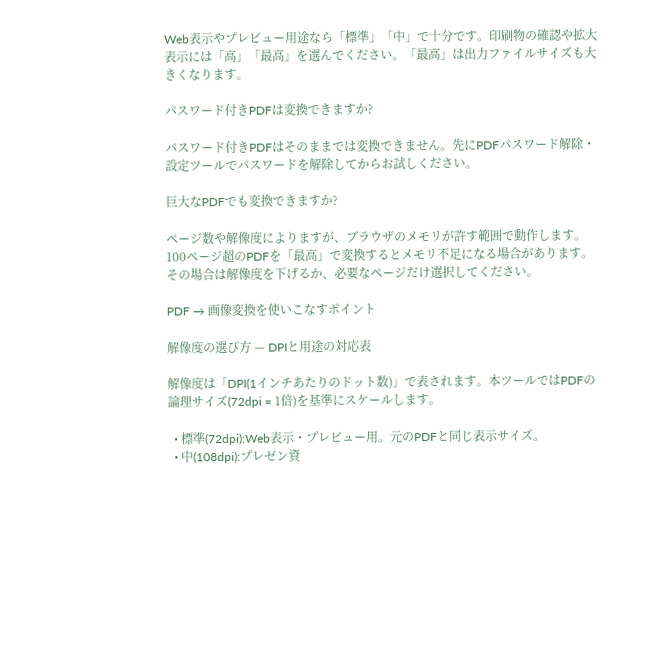Web表示やプレビュー用途なら「標準」「中」で十分です。印刷物の確認や拡大表示には「高」「最高」を選んでください。「最高」は出力ファイルサイズも大きくなります。

パスワード付きPDFは変換できますか?

パスワード付きPDFはそのままでは変換できません。先にPDFパスワード解除・設定ツールでパスワードを解除してからお試しください。

巨大なPDFでも変換できますか?

ページ数や解像度によりますが、ブラウザのメモリが許す範囲で動作します。100ページ超のPDFを「最高」で変換するとメモリ不足になる場合があります。その場合は解像度を下げるか、必要なページだけ選択してください。

PDF → 画像変換を使いこなすポイント

解像度の選び方 — DPIと用途の対応表

解像度は「DPI(1インチあたりのドット数)」で表されます。本ツールではPDFの論理サイズ(72dpi = 1倍)を基準にスケールします。

  • 標準(72dpi):Web表示・プレビュー用。元のPDFと同じ表示サイズ。
  • 中(108dpi):プレゼン資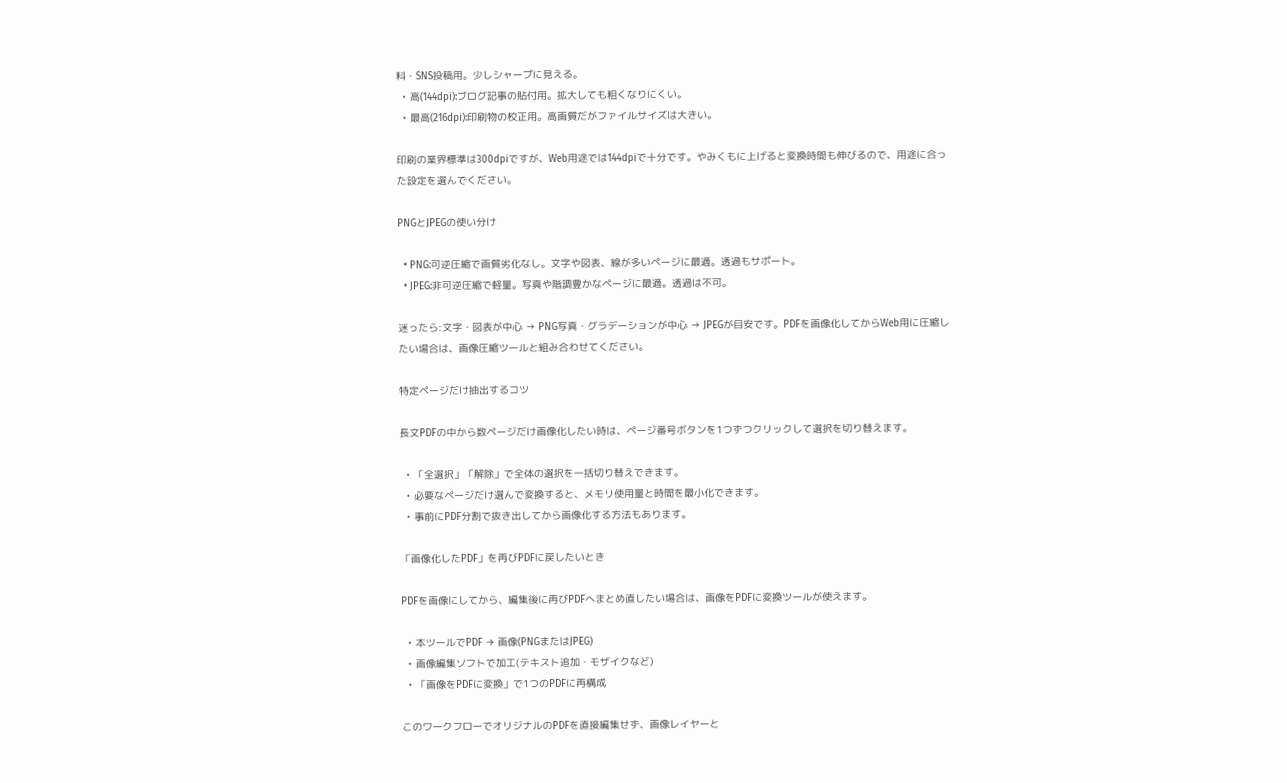料・SNS投稿用。少しシャープに見える。
  • 高(144dpi):ブログ記事の貼付用。拡大しても粗くなりにくい。
  • 最高(216dpi):印刷物の校正用。高画質だがファイルサイズは大きい。

印刷の業界標準は300dpiですが、Web用途では144dpiで十分です。やみくもに上げると変換時間も伸びるので、用途に合った設定を選んでください。

PNGとJPEGの使い分け

  • PNG:可逆圧縮で画質劣化なし。文字や図表、線が多いページに最適。透過もサポート。
  • JPEG:非可逆圧縮で軽量。写真や階調豊かなページに最適。透過は不可。

迷ったら:文字・図表が中心 → PNG写真・グラデーションが中心 → JPEGが目安です。PDFを画像化してからWeb用に圧縮したい場合は、画像圧縮ツールと組み合わせてください。

特定ページだけ抽出するコツ

長文PDFの中から数ページだけ画像化したい時は、ページ番号ボタンを1つずつクリックして選択を切り替えます。

  • 「全選択」「解除」で全体の選択を一括切り替えできます。
  • 必要なページだけ選んで変換すると、メモリ使用量と時間を最小化できます。
  • 事前にPDF分割で抜き出してから画像化する方法もあります。

「画像化したPDF」を再びPDFに戻したいとき

PDFを画像にしてから、編集後に再びPDFへまとめ直したい場合は、画像をPDFに変換ツールが使えます。

  • 本ツールでPDF → 画像(PNGまたはJPEG)
  • 画像編集ソフトで加工(テキスト追加・モザイクなど)
  • 「画像をPDFに変換」で1つのPDFに再構成

このワークフローでオリジナルのPDFを直接編集せず、画像レイヤーと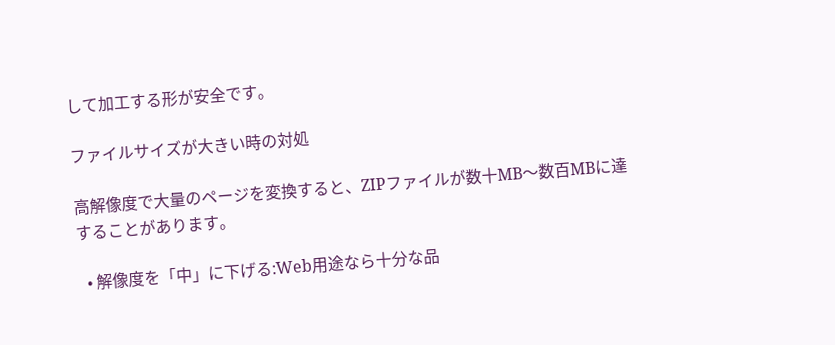して加工する形が安全です。

ファイルサイズが大きい時の対処

高解像度で大量のページを変換すると、ZIPファイルが数十MB〜数百MBに達することがあります。

  • 解像度を「中」に下げる:Web用途なら十分な品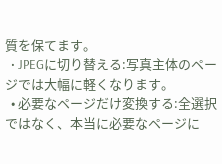質を保てます。
  • JPEGに切り替える:写真主体のページでは大幅に軽くなります。
  • 必要なページだけ変換する:全選択ではなく、本当に必要なページに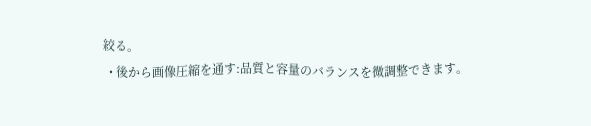絞る。
  • 後から画像圧縮を通す:品質と容量のバランスを微調整できます。